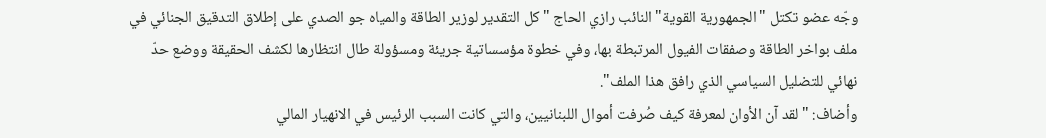وجّه عضو تكتل "الجمهورية القوية" النائب رازي الحاج "كل التقدير لوزير الطاقة والمياه جو الصدي على إطلاق التدقيق الجنائي في ملف بواخر الطاقة وصفقات الفيول المرتبطة بها، وفي خطوة مؤسساتية جريئة ومسؤولة طال انتظارها لكشف الحقيقة ووضع حدّ نهائي للتضليل السياسي الذي رافق هذا الملف".
وأضاف: "لقد آن الأوان لمعرفة كيف صُرفت أموال اللبنانيين، والتي كانت السبب الرئيس في الانهيار المالي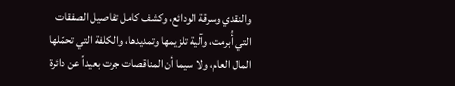والنقدي وسرقة الودائع، وكشف كامل تفاصيل الصفقات التي أُبرمت، وآلية تلزيمها وتمديدها، والكلفة التي تحمّلها المال العام، ولا سيما أن المناقصات جرت بعيداً عن دائرة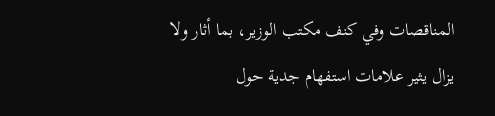المناقصات وفي كنف مكتب الوزير، بما أثار ولا يزال يثير علامات استفهام جدية حول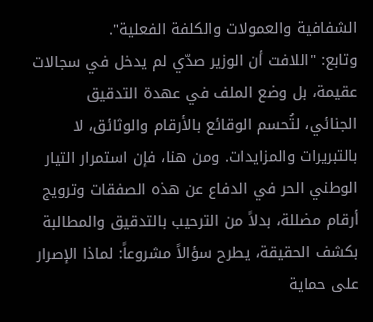الشفافية والعمولات والكلفة الفعلية".
وتابع: "اللافت أن الوزير صدّي لم يدخل في سجالات عقيمة، بل وضع الملف في عهدة التدقيق الجنائي، لتُحسم الوقائع بالأرقام والوثائق، لا بالتبريرات والمزايدات. ومن هنا، فإن استمرار التيار الوطني الحر في الدفاع عن هذه الصفقات وترويج أرقام مضللة، بدلاً من الترحيب بالتدقيق والمطالبة بكشف الحقيقة، يطرح سؤالاً مشروعاً: لماذا الإصرار على حماية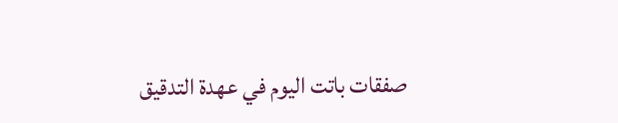صفقات باتت اليوم في عهدة التدقيق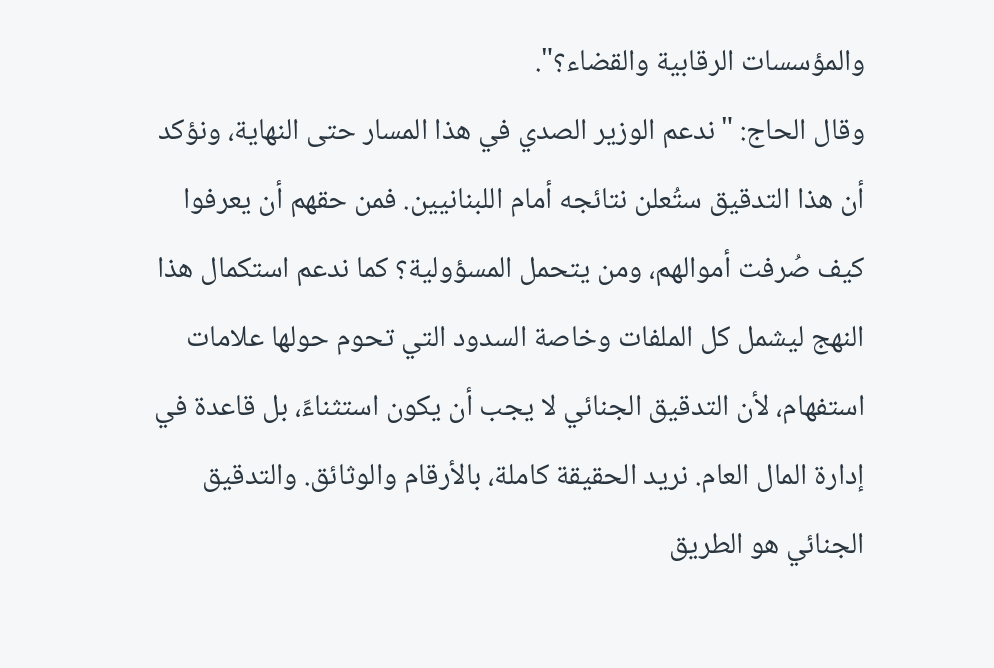والمؤسسات الرقابية والقضاء؟".
وقال الحاج: "ندعم الوزير الصدي في هذا المسار حتى النهاية، ونؤكد أن هذا التدقيق ستُعلن نتائجه أمام اللبنانيين. فمن حقهم أن يعرفوا كيف صُرفت أموالهم، ومن يتحمل المسؤولية؟ كما ندعم استكمال هذا النهج ليشمل كل الملفات وخاصة السدود التي تحوم حولها علامات استفهام، لأن التدقيق الجنائي لا يجب أن يكون استثناءً، بل قاعدة في إدارة المال العام. نريد الحقيقة كاملة، بالأرقام والوثائق. والتدقيق الجنائي هو الطريق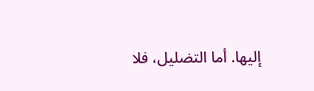إليها. أما التضليل، فلا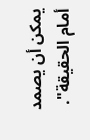يمكن أن يصمد أمام الحقيقة".